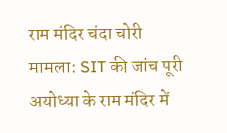राम मंदिर चंदा चोरी मामला: SIT की जांच पूरी
अयोध्या के राम मंदिर में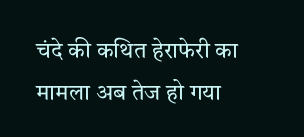चंदे की कथित हेराफेरी का मामला अब तेज हो गया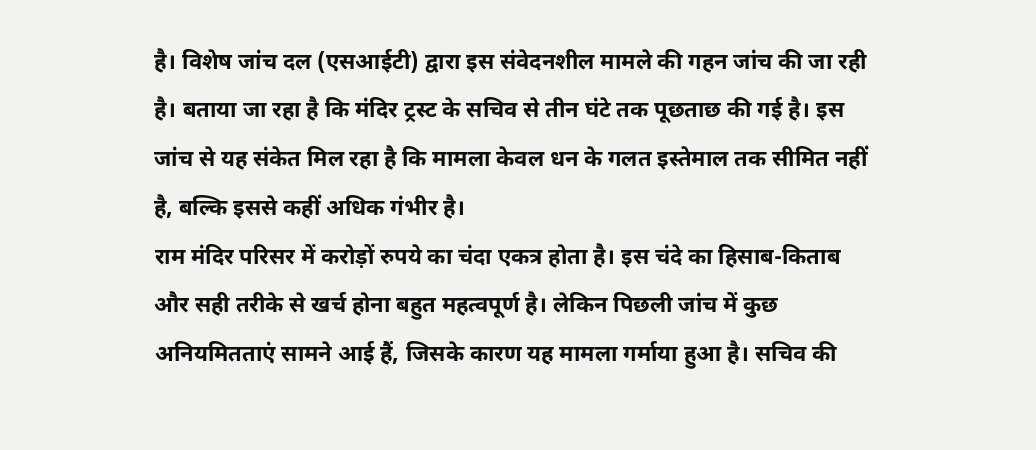है। विशेष जांच दल (एसआईटी) द्वारा इस संवेदनशील मामले की गहन जांच की जा रही है। बताया जा रहा है कि मंदिर ट्रस्ट के सचिव से तीन घंटे तक पूछताछ की गई है। इस जांच से यह संकेत मिल रहा है कि मामला केवल धन के गलत इस्तेमाल तक सीमित नहीं है, बल्कि इससे कहीं अधिक गंभीर है।
राम मंदिर परिसर में करोड़ों रुपये का चंदा एकत्र होता है। इस चंदे का हिसाब-किताब और सही तरीके से खर्च होना बहुत महत्वपूर्ण है। लेकिन पिछली जांच में कुछ अनियमितताएं सामने आई हैं, जिसके कारण यह मामला गर्माया हुआ है। सचिव की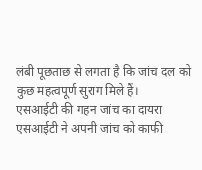लंबी पूछताछ से लगता है कि जांच दल को कुछ महत्वपूर्ण सुराग मिले हैं।
एसआईटी की गहन जांच का दायरा
एसआईटी ने अपनी जांच को काफी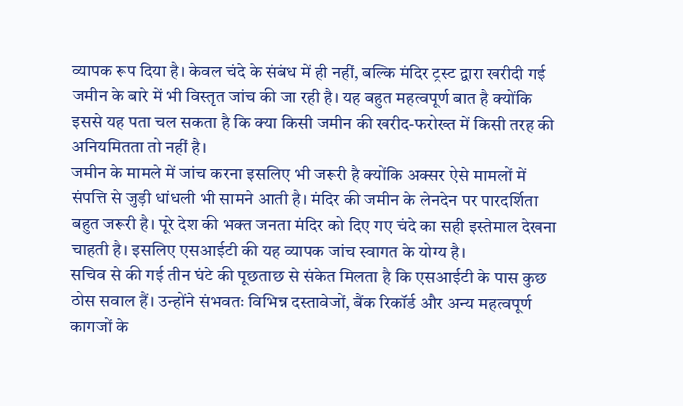व्यापक रूप दिया है। केवल चंदे के संबंध में ही नहीं, बल्कि मंदिर ट्रस्ट द्वारा खरीदी गई जमीन के बारे में भी विस्तृत जांच की जा रही है। यह बहुत महत्वपूर्ण बात है क्योंकि इससे यह पता चल सकता है कि क्या किसी जमीन की खरीद-फरोख्त में किसी तरह की अनियमितता तो नहीं है।
जमीन के मामले में जांच करना इसलिए भी जरूरी है क्योंकि अक्सर ऐसे मामलों में संपत्ति से जुड़ी धांधली भी सामने आती है। मंदिर की जमीन के लेनदेन पर पारदर्शिता बहुत जरूरी है। पूरे देश की भक्त जनता मंदिर को दिए गए चंदे का सही इस्तेमाल देखना चाहती है। इसलिए एसआईटी की यह व्यापक जांच स्वागत के योग्य है।
सचिव से की गई तीन घंटे की पूछताछ से संकेत मिलता है कि एसआईटी के पास कुछ ठोस सवाल हैं। उन्होंने संभवतः विभिन्न दस्तावेजों, बैंक रिकॉर्ड और अन्य महत्वपूर्ण कागजों के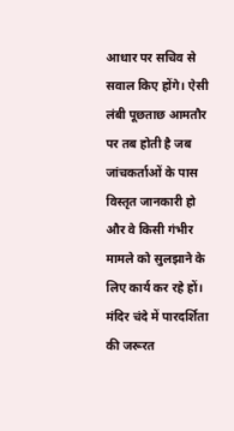आधार पर सचिव से सवाल किए होंगे। ऐसी लंबी पूछताछ आमतौर पर तब होती है जब जांचकर्ताओं के पास विस्तृत जानकारी हो और वे किसी गंभीर मामले को सुलझाने के लिए कार्य कर रहे हों।
मंदिर चंदे में पारदर्शिता की जरूरत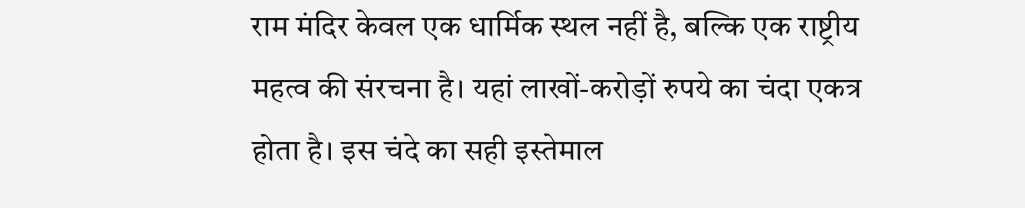राम मंदिर केवल एक धार्मिक स्थल नहीं है, बल्कि एक राष्ट्रीय महत्व की संरचना है। यहां लाखों-करोड़ों रुपये का चंदा एकत्र होता है। इस चंदे का सही इस्तेमाल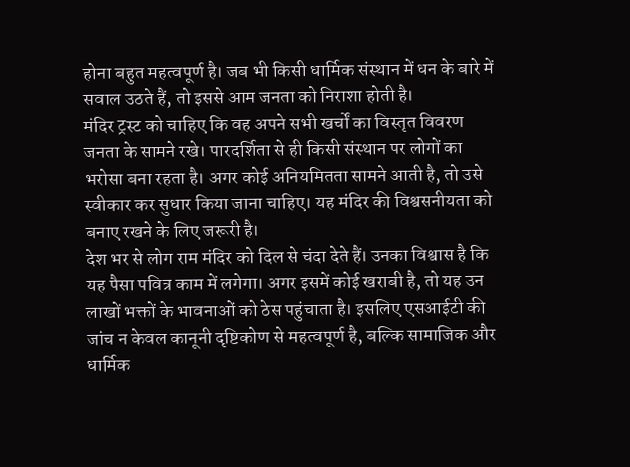होना बहुत महत्वपूर्ण है। जब भी किसी धार्मिक संस्थान में धन के बारे में सवाल उठते हैं, तो इससे आम जनता को निराशा होती है।
मंदिर ट्रस्ट को चाहिए कि वह अपने सभी खर्चों का विस्तृत विवरण जनता के सामने रखे। पारदर्शिता से ही किसी संस्थान पर लोगों का भरोसा बना रहता है। अगर कोई अनियमितता सामने आती है, तो उसे स्वीकार कर सुधार किया जाना चाहिए। यह मंदिर की विश्वसनीयता को बनाए रखने के लिए जरूरी है।
देश भर से लोग राम मंदिर को दिल से चंदा देते हैं। उनका विश्वास है कि यह पैसा पवित्र काम में लगेगा। अगर इसमें कोई खराबी है, तो यह उन लाखों भक्तों के भावनाओं को ठेस पहुंचाता है। इसलिए एसआईटी की जांच न केवल कानूनी दृष्टिकोण से महत्वपूर्ण है, बल्कि सामाजिक और धार्मिक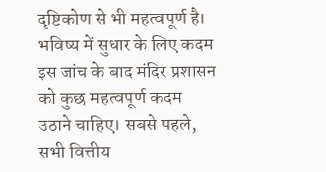दृष्टिकोण से भी महत्वपूर्ण है।
भविष्य में सुधार के लिए कदम
इस जांच के बाद मंदिर प्रशासन को कुछ महत्वपूर्ण कदम उठाने चाहिए। सबसे पहले, सभी वित्तीय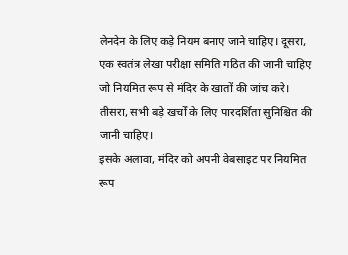लेनदेन के लिए कड़े नियम बनाए जाने चाहिए। दूसरा, एक स्वतंत्र लेखा परीक्षा समिति गठित की जानी चाहिए जो नियमित रूप से मंदिर के खातों की जांच करे। तीसरा, सभी बड़े खर्चों के लिए पारदर्शिता सुनिश्चित की जानी चाहिए।
इसके अलावा, मंदिर को अपनी वेबसाइट पर नियमित रूप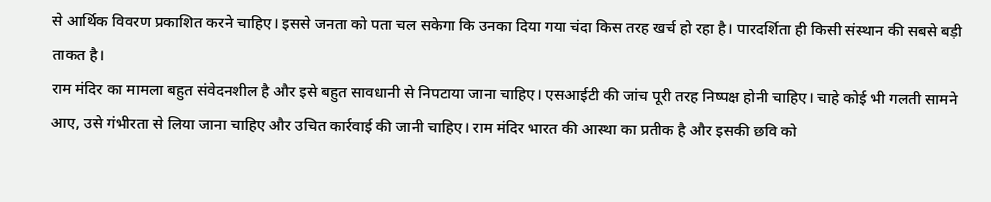से आर्थिक विवरण प्रकाशित करने चाहिए। इससे जनता को पता चल सकेगा कि उनका दिया गया चंदा किस तरह खर्च हो रहा है। पारदर्शिता ही किसी संस्थान की सबसे बड़ी ताकत है।
राम मंदिर का मामला बहुत संवेदनशील है और इसे बहुत सावधानी से निपटाया जाना चाहिए। एसआईटी की जांच पूरी तरह निष्पक्ष होनी चाहिए। चाहे कोई भी गलती सामने आए, उसे गंभीरता से लिया जाना चाहिए और उचित कार्रवाई की जानी चाहिए। राम मंदिर भारत की आस्था का प्रतीक है और इसकी छवि को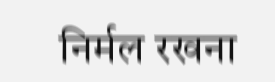निर्मल रखना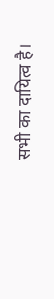सभी का दायित्व है।